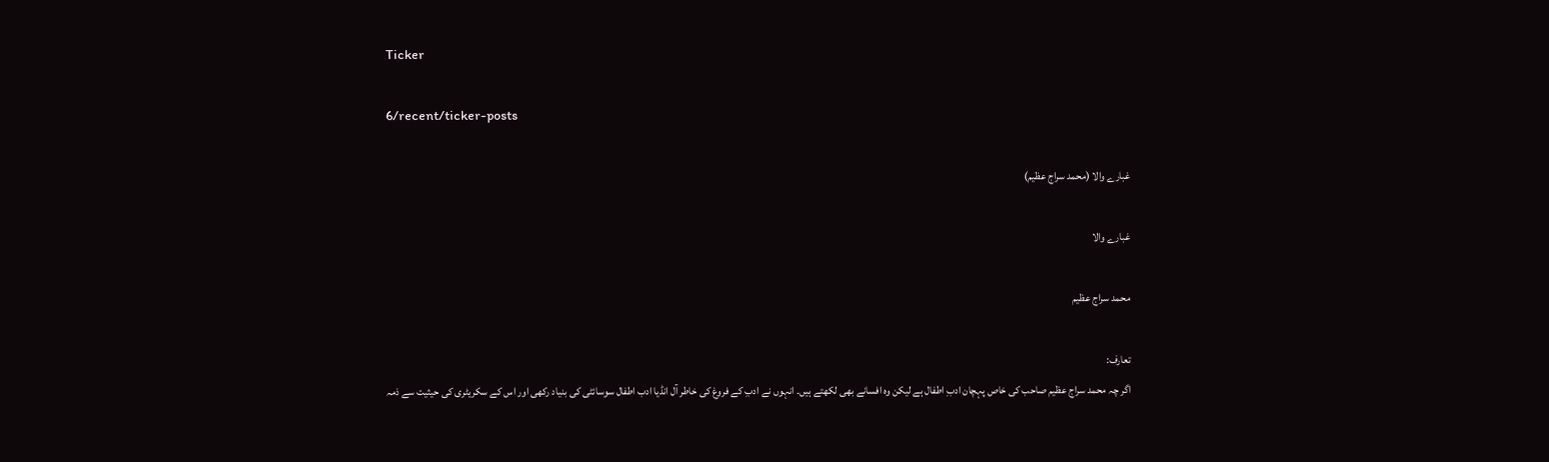Ticker

6/recent/ticker-posts

غبارے والا (محمد سراج عظیم)

غبارے والا

محمد سراج عظیم

تعارف:
اگر چہ محمد سراج عظیم صاحب کی خاص پہچان ادبِ اطفال ہے لیکن وہ افسانے بھی لکھتے ہیں۔ انہوں نے ادبِ کے فروغ کی خاطر آل انڈیا ادب اطفال سوسائٹی کی بنیاد رکھی اور اس کے سکریٹری کی حیثیت سے ذمہ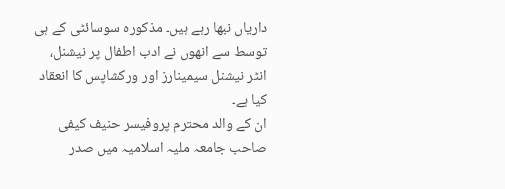داریاں نبھا رہے ہیں۔ مذکورہ سوسائٹی کے ہی توسط سے انھوں نے ادب اطفال پر نیشنل، انٹر نیشنل سیمینارز اور ورکشاپس کا انعقاد کیا ہے۔
ان کے والد محترم پروفیسر حنیف کیفی صاحب جامعہ ملیہ اسلامیہ میں صدر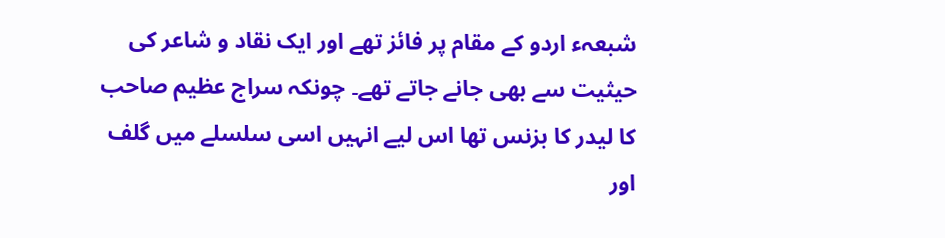شبعہء اردو کے مقام پر فائز تھے اور ایک نقاد و شاعر کی حیثیت سے بھی جانے جاتے تھے۔ چونکہ سراج عظیم صاحب کا لیدر کا بزنس تھا اس لیے انہیں اسی سلسلے میں گلف اور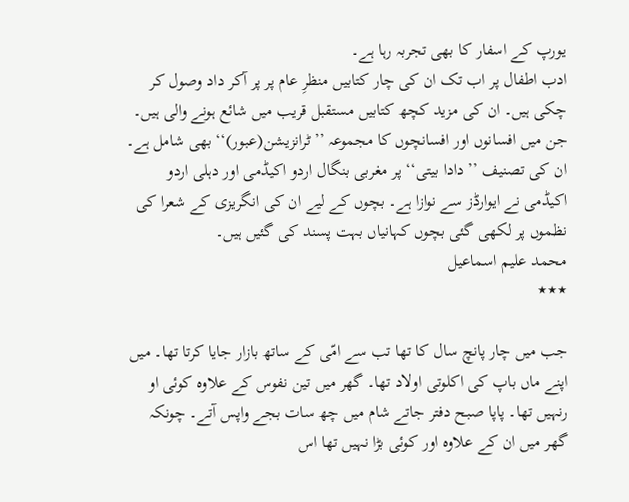یورپ کے اسفار کا بھی تجربہ رہا ہے۔
ادب اطفال پر اب تک ان کی چار کتابیں منظرِ عام پر پر آکر داد وصول کر چکی ہیں۔ ان کی مزید کچھ کتابیں مستقبل قریب میں شائع ہونے والی ہیں۔ جن میں افسانوں اور افسانچوں کا مجموعہ ’’ٹرانزیشن(عبور)‘‘ بھی شامل ہے۔ ان کی تصنیف ’’دادا بیتی‘‘ پر مغربی بنگال اردو اکیڈمی اور دہلی اردو اکیڈمی نے ایوارڈز سے نوازا ہے۔ بچوں کے لیے ان کی انگریزی کے شعرا کی نظموں پر لکھی گئی بچوں کہانیاں بہت پسند کی گئیں ہیں۔
محمد علیم اسماعیل
٭٭٭

جب میں چار پانچ سال کا تھا تب سے امّی کے ساتھ بازار جایا کرتا تھا۔ میں اپنے ماں باپ کی اکلوتی اولاد تھا۔ گھر میں تین نفوس کے علاوہ کوئی او رنہیں تھا۔ پاپا صبح دفتر جاتے شام میں چھ سات بجے واپس آتے۔ چونکہ گھر میں ان کے علاوہ اور کوئی بڑا نہیں تھا اس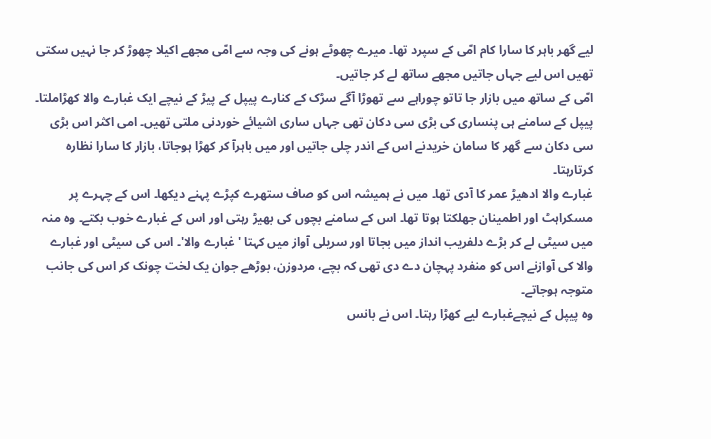لیے گھر باہر کا سارا کام امّی کے سپرد تھا۔ میرے چھوٹے ہونے کی وجہ سے امّی مجھے اکیلا چھوڑ کر جا نہیں سکتی تھیں اس لیے جہاں جاتیں مجھے ساتھ لے کر جاتیں۔
امّی کے ساتھ میں بازار جا تاتو چوراہے سے تھوڑا آگے سڑک کے کنارے پیپل کے پیڑ کے نیچے ایک غبارے والا کھڑاملتا۔ پیپل کے سامنے ہی پنساری کی بڑی سی دکان تھی جہاں ساری اشیائے خوردنی ملتی تھیں۔ امی اکثر اس بڑی سی دکان سے گھر کا سامان خریدنے اس کے اندر چلی جاتیں اور میں باہرآ کر کھڑا ہوجاتا، بازار کا سارا نظارہ کرتارہتا۔
غبارے والا ادھیڑ عمر کا آدی تھا۔ میں نے ہمیشہ اس کو صاف ستھرے کپڑے پہنے دیکھا۔ اس کے چہرے پر مسکراہٹ اور اطمینان جھلکتا ہوتا تھا۔ اس کے سامنے بچوں کی بھیڑ رہتی اور اس کے غبارے خوب بکتے۔ وہ منہ میں سیٹی لے کر بڑے دلفریب انداز میں بجاتا اور سریلی آواز میں کہتا 'غبارے والا'۔ اس کی سیٹی اور غبارے والا کی آوازنے اس کو منفرد پہچان دے دی تھی کہ بچے، مردوزن، بوڑھے جوان یک لخت چونک کر اس کی جانب متوجہ ہوجاتے۔
وہ پیپل کے نیچےغبارے لیے کھڑا رہتا۔ اس نے بانس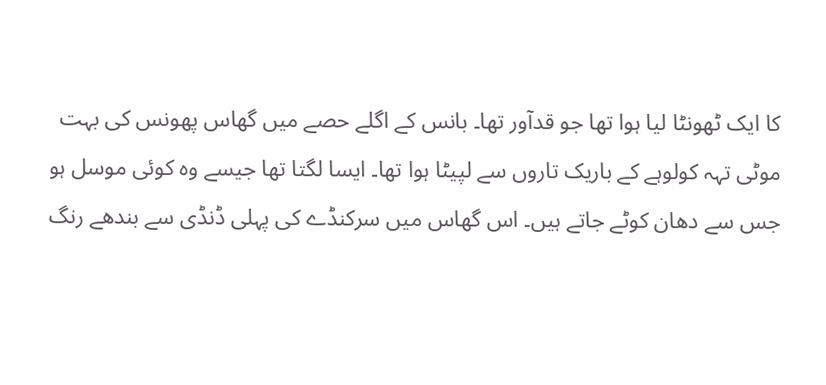کا ایک ٹھونٹا لیا ہوا تھا جو قدآور تھا۔ بانس کے اگلے حصے میں گھاس پھونس کی بہت موٹی تہہ کولوہے کے باریک تاروں سے لپیٹا ہوا تھا۔ ایسا لگتا تھا جیسے وہ کوئی موسل ہو جس سے دھان کوٹے جاتے ہیں۔ اس گھاس میں سرکنڈے کی پہلی ڈنڈی سے بندھے رنگ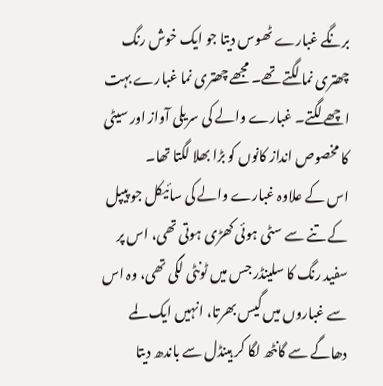برنگے غبارے ٹھوس دیتا جو ایک خوش رنگ چھتری نما لگتے تھے۔ مجھے چھتری نما غبارے بہت اچھے لگتے۔ غبارے والے کی سریلی آواز اور سیٹی کا مخصوص انداز کانوں کو بڑا بھلا لگتا تھا۔
اس کے علاوہ غبارے والے کی سائیکل جو پیپل کے تنے سے سٹی ہوئی کھڑی ہوتی تھی، اس پر سفید رنگ کا سلینڈر جس میں ٹونٹی لگی تھی، وہ اس سے غباروں میں گیس بھرتا، انہیں ایک لمے دھاگے سے گانٹھ لگا کر ہینڈل سے باندھ دیتا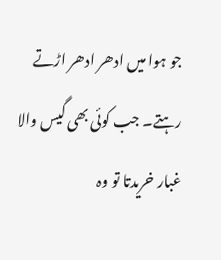جو ہوا میں ادھر ادھر اڑتے رہتے۔ جب کوئی بھی گیس والا غبار خریدتا تو وہ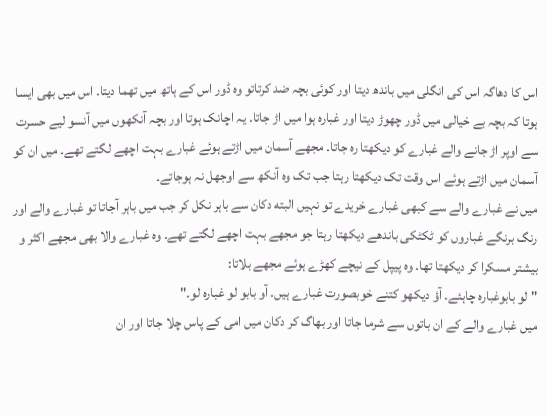اس کا دھاگہ اس کی انگلی میں باندھ دیتا اور کوئی بچہ ضد کرتاتو وہ ڈور اس کے ہاتھ میں تھما دیتا۔ اس میں بھی ایسا ہوتا کہ بچہ بے خیالی میں ڈور چھوڑ دیتا اور غبارہ ہوا میں اڑ جاتا۔ یہ اچانک ہوتا اور بچہ آنکھوں میں آنسو لیے حسرت سے اوپر اڑ جانے والے غبارے کو دیکھتا رہ جاتا۔ مجھے آسمان میں اڑتے ہوئے غبارے بہت اچھے لگتے تھے۔ میں ان کو آسمان میں اڑتے ہوئے اس وقت تک دیکھتا رہتا جب تک وہ آنکھ سے اوجھل نہ ہوجاتے۔
میں نے غبارے والے سے کبھی غبارے خریدے تو نہیں البته دکان سے باہر نکل کر جب میں باہر آجاتا تو غبارے والے اور رنگ برنگے غباروں کو ٹکٹکی باندھے دیکھتا رہتا جو مجھے بہت اچھے لگتے تھے۔ وہ غبارے والا بھی مجھے اکثر و بیشتر مسکرا کر دیکھتا تھا۔ وہ پیپل کے نیچے کھڑے ہوئے مجھے بلاتا:
"لو بابوغبارہ چاہئے۔ آؤ دیکھو کتنے خوبصورت غبارے ہیں۔ آو بابو لو غبارہ لو۔"
میں غبارے والے کے ان باتوں سے شرما جاتا اور بھاگ کر دکان میں امی کے پاس چلا جاتا اور ان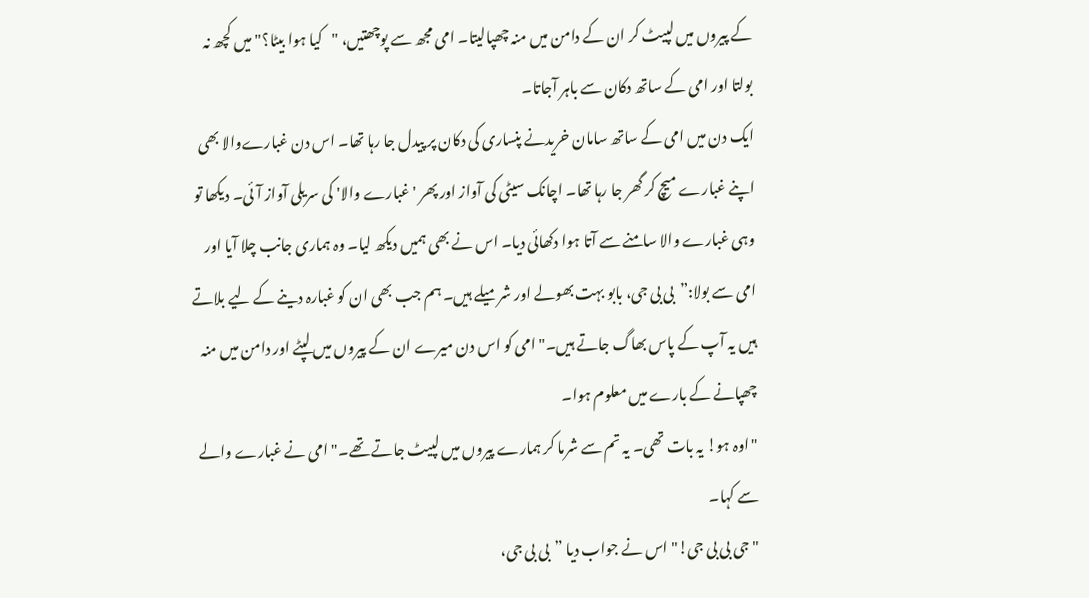کے پیروں میں لپیٹ کر ان کے دامن میں منہ چھپالیتا۔ امی مجھ سے پوچھتیں، "کیا ہوا بیٹا؟" میں کچھ نہ بولتا اور امی کے ساتھ دکان سے باہر آجاتا۔
ایک دن میں امی کے ساتھ سامان خریدنے پنساری کی دکان پر پیدل جا رہا تھا۔ اس دن غبارےوالا بھی اپنے غبارے میچ کر گھر جا رہا تھا۔ اچانک سیٹی کی آواز اور پھر 'غبارے والا' کی سریلی آواز آئی۔ دیکھا تو وہی غبارے والا سامنے سے آتا ہوا دکھائی دیا۔ اس نے بھی ہمیں دیکھ لیا۔ وہ ہماری جانب چلا آیا اور امی سے بولا:”بی بی جی، بابو بہت بھولے اور شرمیلے ہیں۔ ہم جب بھی ان کو غبارہ دینے کے لیے بلاتے ہیں یہ آپ کے پاس بھاگ جاتے ہیں۔" امی کو اس دن میرے ان کے پیروں میں لپٹے اور دامن میں منہ چھپانے کے بارے میں معلوم ہوا۔
"اوہ ہو! یہ بات تھی۔ یہ تم سے شرما کر ہمارے پیروں میں لپیٹ جاتے تھے۔" امی نے غبارے والے سے کہا۔
"جی بی بی جی!" اس نے جواب دیا ”بی بی جی،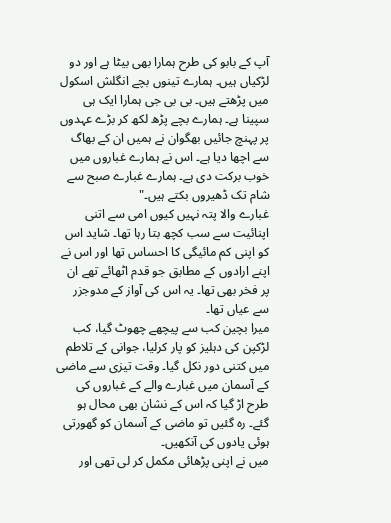آپ کے بابو کی طرح ہمارا بھی بیٹا ہے اور دو لڑکیاں ہیں۔ ہمارے تینوں بچے انگلش اسکول میں پڑھتے ہیں۔ بی بی جی ہمارا ایک ہی سپینا ہے۔ ہمارے بچے پڑھ لکھ کر بڑے عہدوں پر پہنچ جائیں بھگوان نے ہمیں ان کے بھاگ سے اچھا دیا ہے۔ اس نے ہمارے غباروں میں خوب برکت دی ہے۔ ہمارے غبارے صبح سے شام تک ڈھیروں بکتے ہیں۔"
غبارے والا پتہ نہیں کیوں امی سے اتنی اپنائیت سے سب کچھ بتا رہا تھا۔ شاید اس کو اپنی کم مائیگی کا احساس تھا اور اس نے اپنے ارادوں کے مطابق جو قدم اٹھائے تھے ان پر فخر بھی تھا۔ یہ اس کی آواز کے مدوجزر سے عیاں تھا۔
میرا بچین کب سے پیچھے چھوٹ گیا، کب لڑکپن کی دہلیز کو پار کرلیا، جوانی کے تلاطم میں کتنی دور نکل گیا۔ وقت تیزی سے ماضی کے آسمان میں غبارے والے کے غباروں کی طرح اڑ گیا کہ اس کے نشان بھی محال ہو گئے۔ رہ گئیں تو ماضی کے آسمان کو گھورتی ہوئی یادوں کی آنکھیں۔
میں نے اپنی پڑھائی مکمل کر لی تھی اور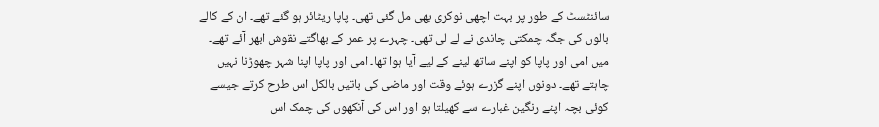سائنٹسٹ کے طور پر بہت اچھی نوکری بھی مل گئی تھی۔ پاپا ریٹائر ہو گئے تھے۔ ان کے کالے بالوں کی جگہ چمکتی چاندی نے لے لی تھی۔ چہرے پر عمر کے بھاگتے نقوش ابھر آئے تھے۔ میں امی اور پاپا کو اپنے ساتھ لینے کے لیے آیا ہوا تھا۔ امی اور پاپا اپنا شہر چھوڑنا نہیں چاہتے تھے۔ دونوں اپنے گزرے ہوئے وقت اور ماضی کی باتیں بالکل اس طرح کرتے جیسے کوئی بچہ اپنے رنگین غبارے سے کھیلتا ہو اور اس کی آنکھوں کی چمک اس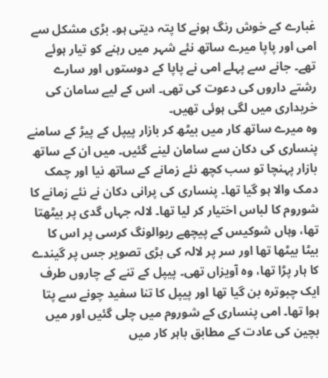غبارے کے خوش رنگ ہونے کا پتہ دیتی ہو۔ بڑی مشکل سے امی اور پاپا میرے ساتھ نئے شہر میں رہنے کو تیار ہوئے تھے۔ جانے سے پہلے امی نے پاپا کے دوستوں اور سارے رشتے داروں کی دعوت کی تھی۔ اس کے لیے سامان کی خریداری میں لگی ہوئی تھیں۔
وہ میرے ساتھ کار میں بیٹھ کر بازار پیپل کے پیڑ کے سامنے پنساری کی دکان سے سامان لینے گئیں۔ میں ان کے ساتھ بازار پہنچا تو سب کچھ نئے زمانے کے ساتھ نیا اور چمک دمک والا ہو گیا تھا۔ پنساری کی پرانی دکان نے نئے زمانے کا شوروم کا لباس اختیار کر لیا تھا۔ لالہ جہاں گدی پر بیٹھتا تھا، وہاں شوکیس کے پیچھے ریوالونگ کرسی پر اس کا بیٹا بیٹھا تھا اور سر پر لالہ کی بڑی تصویر جس پر گیندے کا ہار پڑا تھا، وہ آویزاں تھی۔ پیپل کے تنے کے چاروں طرف ایک چبوترہ بن گیا تھا اور پیپل کا تنا سفید چونے سے پتا ہوا تھا۔ امی پنساری کے شوروم میں چلی گئیں اور میں بچین کی عادت کے مطابق باہر کار میں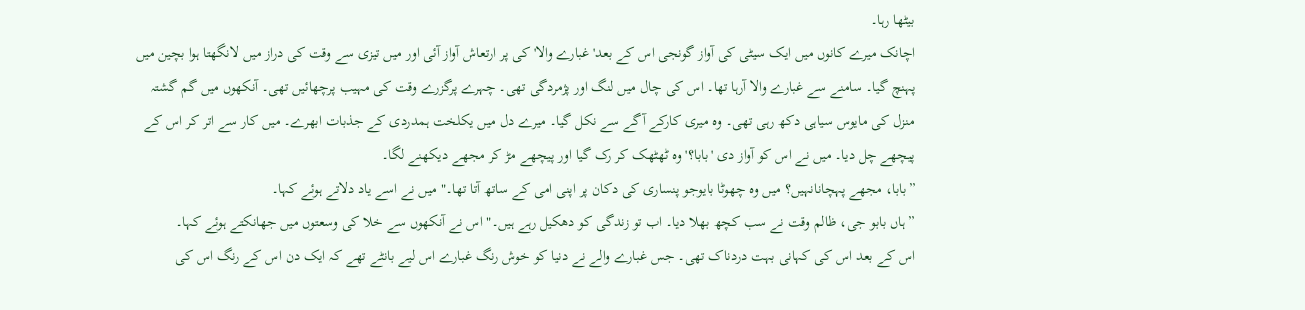بیٹھا رہا۔
اچانک میرے کانوں میں ایک سیٹی کی آواز گونجی اس کے بعد'غبارے والا' کی پر ارتعاش آواز آئی اور میں تیزی سے وقت کی دراز میں لانگھتا ہوا بچین میں پہنچ گیا۔ سامنے سے غبارے والا آرہا تھا۔ اس کی چال میں لنگ اور پژمردگی تھی۔ چہرے پرگزرے وقت کی مہیب پرچھائیں تھی۔ آنکھوں میں گم گشتہ منزل کی مایوس سیاہی دکھ رہی تھی۔ وہ میری کارکے آگے سے نکل گیا۔ میرے دل میں یکلخت ہمدردی کے جذبات ابھرے۔ میں کار سے اتر کر اس کے پیچھے چل دیا۔ میں نے اس کو آواز دی 'بابا؟' وہ ٹھٹھک کر رک گیا اور پیچھے مڑ کر مجھے دیکھنے لگا۔
”بابا، مجھے پہچانانہیں؟ میں وہ چھوٹا بایوجو پنساری کی دکان پر اپنی امی کے ساتھ آتا تھا۔" میں نے اسے یاد دلاتے ہوئے کہا۔
”ہاں بابو جی، ظالم وقت نے سب کچھ بھلا دیا۔ اب تو زندگی کو دھکیل رہے ہیں۔" اس نے آنکھوں سے خلا کی وسعتوں میں جھانکتے ہوئے کہا۔
اس کے بعد اس کی کہانی بہت دردناک تھی۔ جس غبارے والے نے دنیا کو خوش رنگ غبارے اس لیے بانٹے تھے کہ ایک دن اس کے رنگ اس کی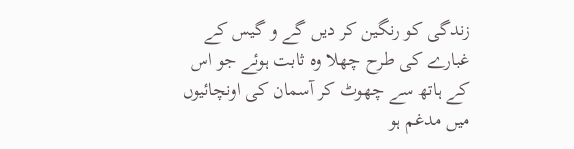زندگی کو رنگین کر دیں گے و گیس کے غبارے کی طرح چھلا وہ ثابت ہوئے جو اس کے ہاتھ سے چھوٹ کر آسمان کی اونچائیوں میں مدغم ہو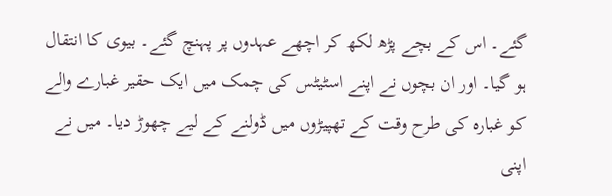گئے۔ اس کے بچے پڑھ لکھ کر اچھے عہدوں پر پہنچ گئے۔ بیوی کا انتقال ہو گیا۔ اور ان بچوں نے اپنے اسٹیٹس کی چمک میں ایک حقیر غبارے والے کو غبارہ کی طرح وقت کے تھپیڑوں میں ڈولنے کے لیے چھوڑ دیا۔ میں نے اپنی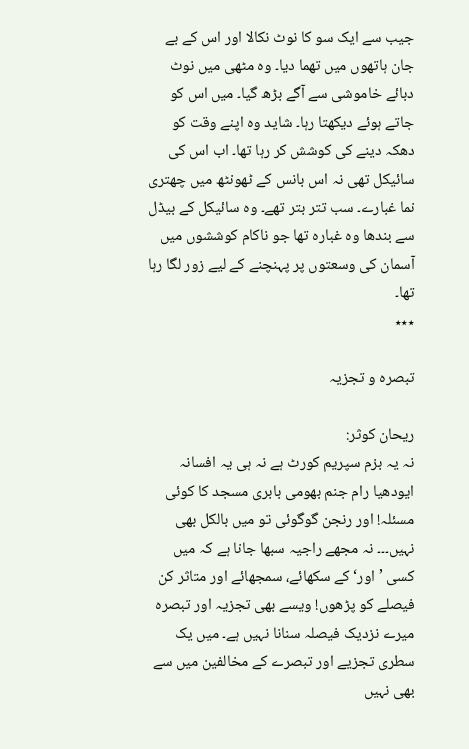جیب سے ایک سو کا نوٹ نکالا اور اس کے بے جان ہاتھوں میں تھما دیا۔ وہ مٹھی میں نوٹ دبائے خاموشی سے آگے بڑھ گیا۔ میں اس کو جاتے ہوئے دیکھتا رہا۔ شاید وہ اپنے وقت کو دھکہ دینے کی کوشش کر رہا تھا۔ اب اس کی سائیکل تھی نہ اس بانس کے ٹھونٹھ میں چھتری نما غبارے۔ سب تتر بتر تھے۔ وہ سائیکل کے بیڈل سے بندھا وہ غبارہ تھا جو ناکام کوششوں میں آسمان کی وسعتوں پر پہنچنے کے لیے زور لگا رہا تھا۔
٭٭٭

تبصرہ و تجزیہ

ریحان کوثر:
نہ یہ بزم سپریم کورٹ ہے نہ ہی یہ افسانہ ایودھیا رام جنم بھومی بابری مسجد کا کوئی مسئلہ! اور رنجن گوگوئی تو میں بالکل بھی نہیں۔۔۔ نہ مجھے راجیہ سبھا جانا ہے کہ میں کسی ’اور‘ کے سکھائے، سمجھائے اور متاثر کن فیصلے کو پڑھوں! ویسے بھی تجزیہ اور تبصرہ میرے نزدیک فیصلہ سنانا نہیں ہے۔ میں یک سطری تجزیے اور تبصرے کے مخالفین میں سے بھی نہیں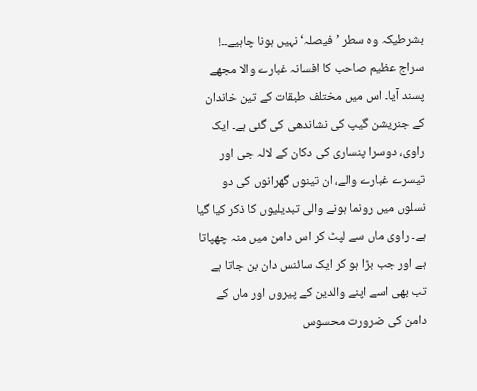بشرطیکہ وہ سطر ’فیصلہ‘ نہیں ہونا چاہیے۔۔!
سراج عظیم صاحب کا افسانہ غبارے والا مجھے پسند آیا۔ اس میں مختلف طبقات کے تین خاندان کے جنریشن گیپ کی نشاندھی کی گئی ہے۔ ایک راوی، دوسرا پنساری کی دکان کے لالہ جی اور تیسرے غبارے والے، ان تینوں گھرانوں کی دو نسلوں میں رونما ہونے والی تبدیلیوں کا ذکر کیا گیا ہے۔ راوی ماں سے لپٹ کر اس دامن میں منہ چھپاتا ہے اور جب بڑا ہو کر ایک سائنس دان بن جاتا ہے تب بھی اسے اپنے والدین کے پیروں اور ماں کے دامن کی ضرورت محسوس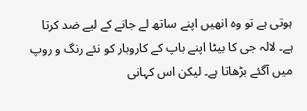ہوتی ہے تو وہ انھیں اپنے ساتھ لے جانے کے لیے ضد کرتا ہے۔ لالہ جی کا بیٹا اپنے باپ کے کاروبار کو نئے رنگ و روپ میں آگئے بڑھاتا ہے۔ لیکن اس کہانی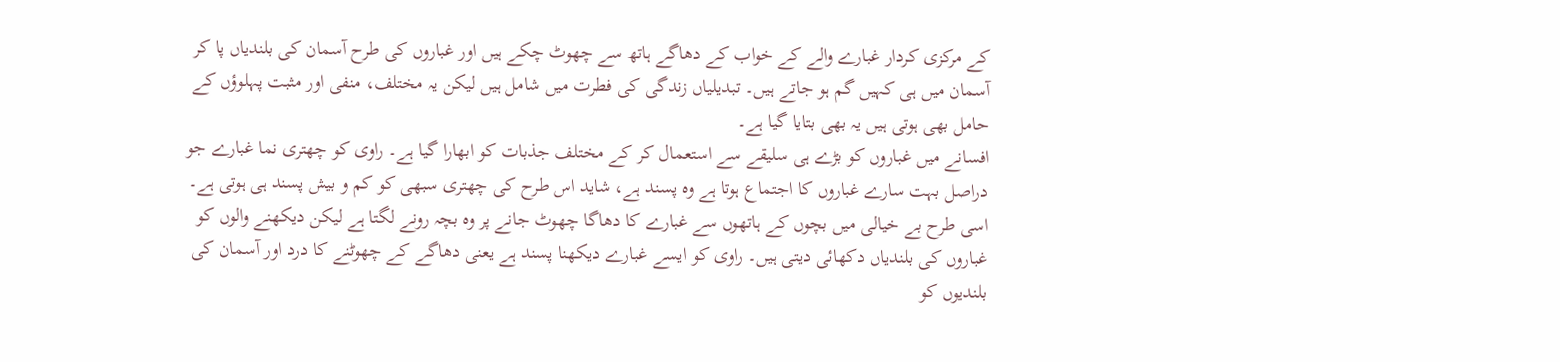کے مرکزی کردار غبارے والے کے خواب کے دھاگے ہاتھ سے چھوٹ چکے ہیں اور غباروں کی طرح آسمان کی بلندیاں پا کر آسمان میں ہی کہیں گم ہو جاتے ہیں۔ تبدیلیاں زندگی کی فطرت میں شامل ہیں لیکن یہ مختلف، منفی اور مثبت پہلوؤں کے حامل بھی ہوتی ہیں یہ بھی بتایا گیا ہے۔
افسانے میں غباروں کو بڑے ہی سلیقے سے استعمال کر کے مختلف جذبات کو ابھارا گیا ہے۔ راوی کو چھتری نما غبارے جو دراصل بہت سارے غباروں کا اجتماع ہوتا ہے وہ پسند ہے، شاید اس طرح کی چھتری سبھی کو کم و بیش پسند ہی ہوتی ہے۔ اسی طرح بے خیالی میں بچوں کے ہاتھوں سے غبارے کا دھاگا چھوٹ جانے پر وہ بچہ رونے لگتا ہے لیکن دیکھنے والوں کو غباروں کی بلندیاں دکھائی دیتی ہیں۔ راوی کو ایسے غبارے دیکھنا پسند ہے یعنی دھاگے کے چھوٹنے کا درد اور آسمان کی بلندیوں کو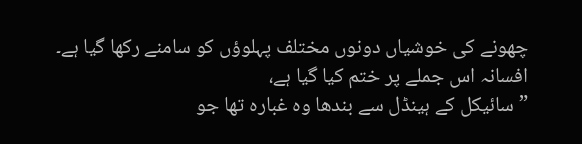چھونے کی خوشیاں دونوں مختلف پہلوؤں کو سامنے رکھا گیا ہے۔ افسانہ اس جملے پر ختم کیا گیا ہے،
”سائیکل کے ہینڈل سے بندھا وہ غبارہ تھا جو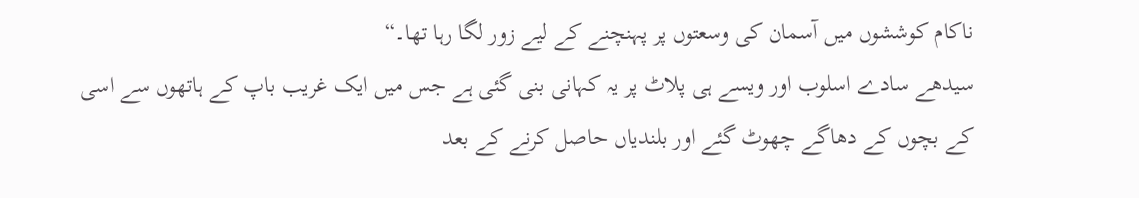ناکام کوششوں میں آسمان کی وسعتوں پر پہنچنے کے لیے زور لگا رہا تھا۔“
سیدھے سادے اسلوب اور ویسے ہی پلاٹ پر یہ کہانی بنی گئی ہے جس میں ایک غریب باپ کے ہاتھوں سے اسی کے بچوں کے دھاگے چھوٹ گئے اور بلندیاں حاصل کرنے کے بعد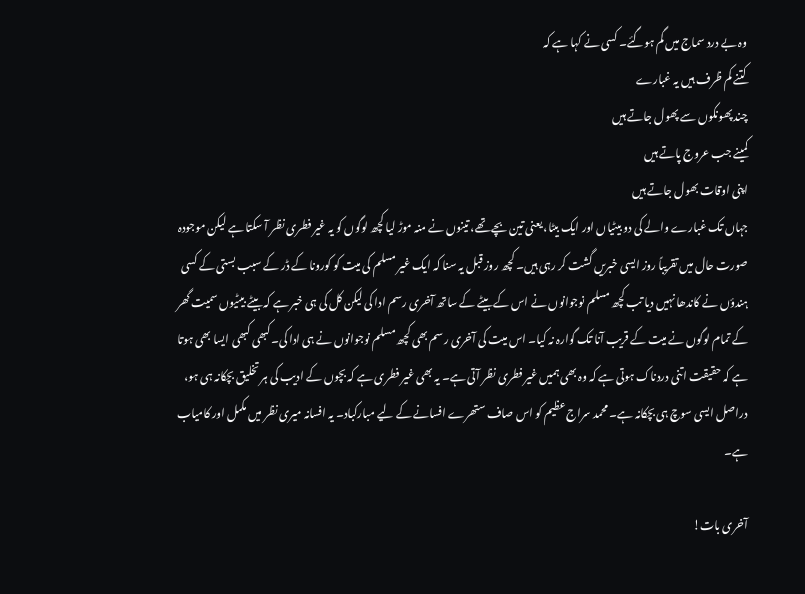وہ بے درد سماج میں گم ہوگئے۔ کسی نے کہا ہے کہ
کتنے کم ظرف ہیں یہ غبارے
چند پھونکوں سے پھول جاتے ہیں
کمینے جب عروج پاتے ہیں
اپنی اوقات بھول جاتے ہیں
جہاں تک غبارے والے کی دو بیٹیاں اور ایک بیٹا، یعنی تین بچے تھے، تینوں نے منہ موڑ لیا کچھ لوگوں کو یہ غیر فطری نظر آ سکتا ہے لیکن موجودہ صورت حال میں تقریباً روز ایسی خبریں گشت کر رہی ہیں۔ کچھ روز قبل یہ سنا کہ ایک غیر مسلم کی میت کو کورونا کے ڈر کے سبب بستی کے کسی ہندؤں نے کاندھا نہیں دیا تب کچھ مسلم نوجوانوں نے اس کے بیٹے کے ساتھ آخری رسم ادا کی لیکن کل کی ہی خبر ہے کہ بیٹے بیٹیوں سمیت گھر کے تمام لوگوں نے میت کے قریب آنا تک گوارہ نہ کیا۔ اس میت کی آخری رسم بھی کچھ مسلم نوجوانوں نے ہی ادا کی۔کبھی کبھی ایسا بھی ہوتا ہے کہ حقیقت اتنی دردناک ہوتی ہے کہ وہ بھی ہمیں غیر فطری نظر آتی ہے۔ یہ بھی غیر فطری ہے کہ بچوں کے ادیب کی ہر تخلیق بچکانہ ہی ہو، دراصل ایسی سوچ ہی بچکانہ ہے۔ محمد سراج عظیم کو اس صاف ستھرے افسانے کے لیے مبارکباد۔ یہ افسانہ میری نظر میں مکمل اور کامیاب ہے۔

آخری بات!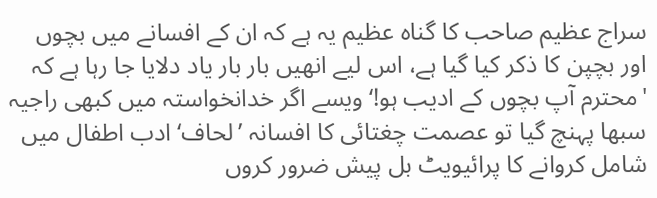سراج عظیم صاحب کا گناہ عظیم یہ ہے کہ ان کے افسانے میں بچوں اور بچپن کا ذکر کیا گیا ہے، اس لیے انھیں بار بار یاد دلایا جا رہا ہے کہ 'محترم آپ بچوں کے ادیب ہو!‘ویسے اگر خدانخواستہ میں کبھی راجیہ سبھا پہنچ گیا تو عصمت چغتائی کا افسانہ ’لحاف‘ ادب اطفال میں شامل کروانے کا پرائیویٹ بل پیش ضرور کروں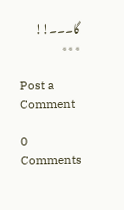گا۔۔۔!!
٭٭٭

Post a Comment

0 Comments